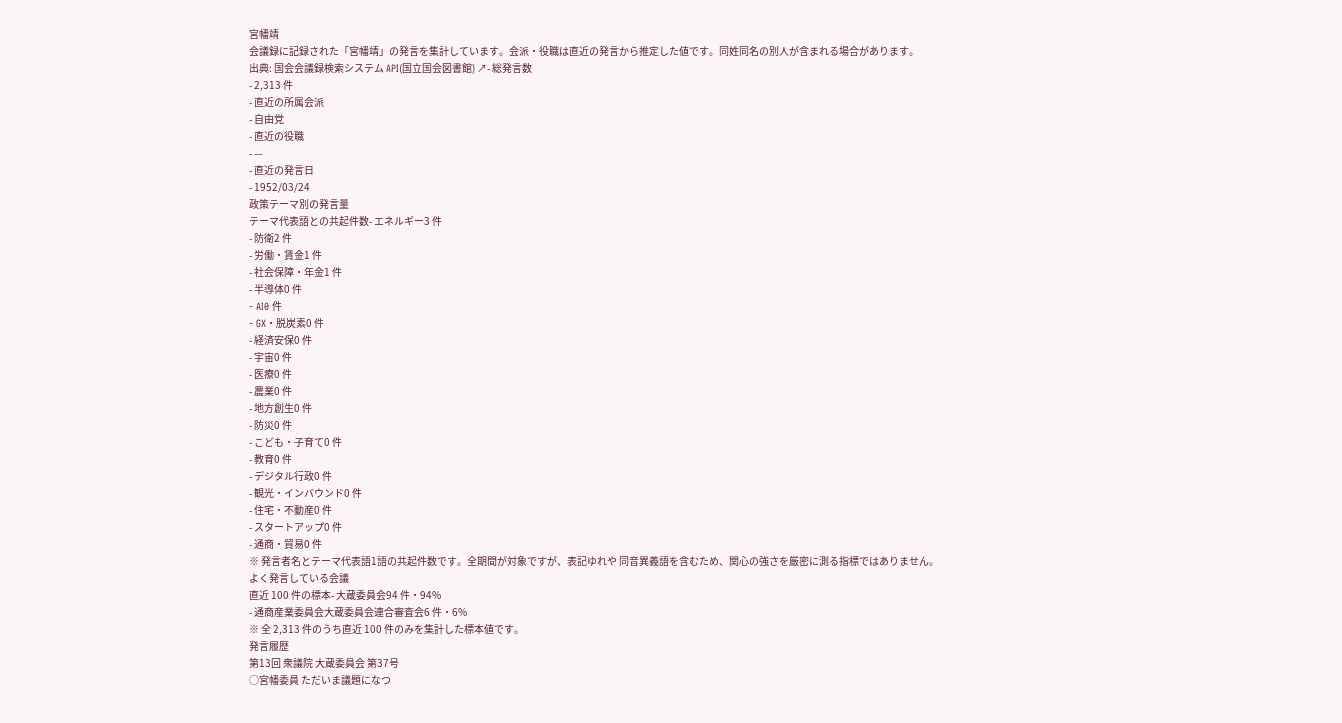宮幡靖
会議録に記録された「宮幡靖」の発言を集計しています。会派・役職は直近の発言から推定した値です。同姓同名の別人が含まれる場合があります。
出典: 国会会議録検索システム API(国立国会図書館) ↗- 総発言数
- 2,313 件
- 直近の所属会派
- 自由党
- 直近の役職
- —
- 直近の発言日
- 1952/03/24
政策テーマ別の発言量
テーマ代表語との共起件数- エネルギー3 件
- 防衛2 件
- 労働・賃金1 件
- 社会保障・年金1 件
- 半導体0 件
- AI0 件
- GX・脱炭素0 件
- 経済安保0 件
- 宇宙0 件
- 医療0 件
- 農業0 件
- 地方創生0 件
- 防災0 件
- こども・子育て0 件
- 教育0 件
- デジタル行政0 件
- 観光・インバウンド0 件
- 住宅・不動産0 件
- スタートアップ0 件
- 通商・貿易0 件
※ 発言者名とテーマ代表語1語の共起件数です。全期間が対象ですが、表記ゆれや 同音異義語を含むため、関心の強さを厳密に測る指標ではありません。
よく発言している会議
直近 100 件の標本- 大蔵委員会94 件・94%
- 通商産業委員会大蔵委員会連合審査会6 件・6%
※ 全 2,313 件のうち直近 100 件のみを集計した標本値です。
発言履歴
第13回 衆議院 大蔵委員会 第37号
○宮幡委員 ただいま議題になつ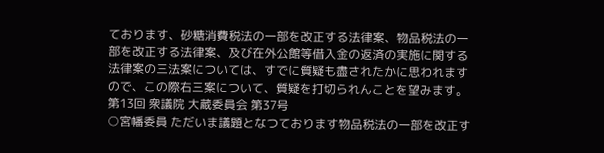ております、砂糖消費税法の一部を改正する法律案、物品税法の一部を改正する法律案、及び在外公館等借入金の返済の実施に関する法律案の三法案については、すでに質疑も盡されたかに思われますので、この際右三案について、質疑を打切られんことを望みます。
第13回 衆議院 大蔵委員会 第37号
○宮幡委員 ただいま議題となつております物品税法の一部を改正す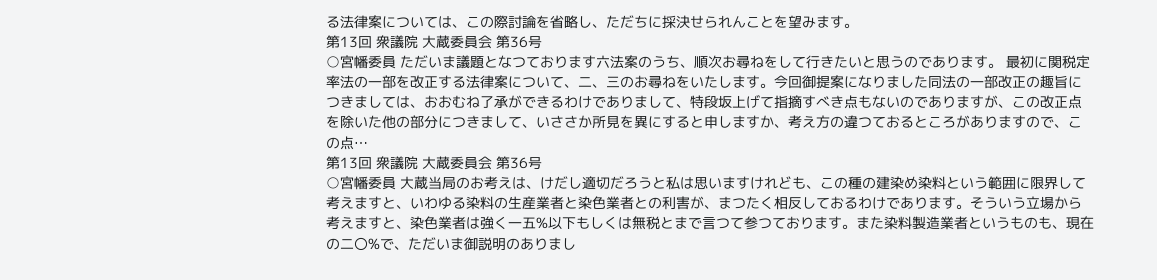る法律案については、この際討論を省略し、ただちに採決せられんことを望みます。
第13回 衆議院 大蔵委員会 第36号
○宮幡委員 ただいま議題となつております六法案のうち、順次お尋ねをして行きたいと思うのであります。 最初に関税定率法の一部を改正する法律案について、二、三のお尋ねをいたします。今回御提案になりました同法の一部改正の趣旨につきましては、おおむね了承ができるわけでありまして、特段坂上げて指摘すべき点もないのでありますが、この改正点を除いた他の部分につきまして、いささか所見を異にすると申しますか、考え方の違つておるところがありますので、この点…
第13回 衆議院 大蔵委員会 第36号
○宮幡委員 大蔵当局のお考えは、けだし適切だろうと私は思いますけれども、この種の建染め染料という範囲に限界して考えますと、いわゆる染料の生産業者と染色業者との利害が、まつたく相反しておるわけであります。そういう立場から考えますと、染色業者は強く一五%以下もしくは無税とまで言つて参つております。また染料製造業者というものも、現在の二〇%で、ただいま御説明のありまし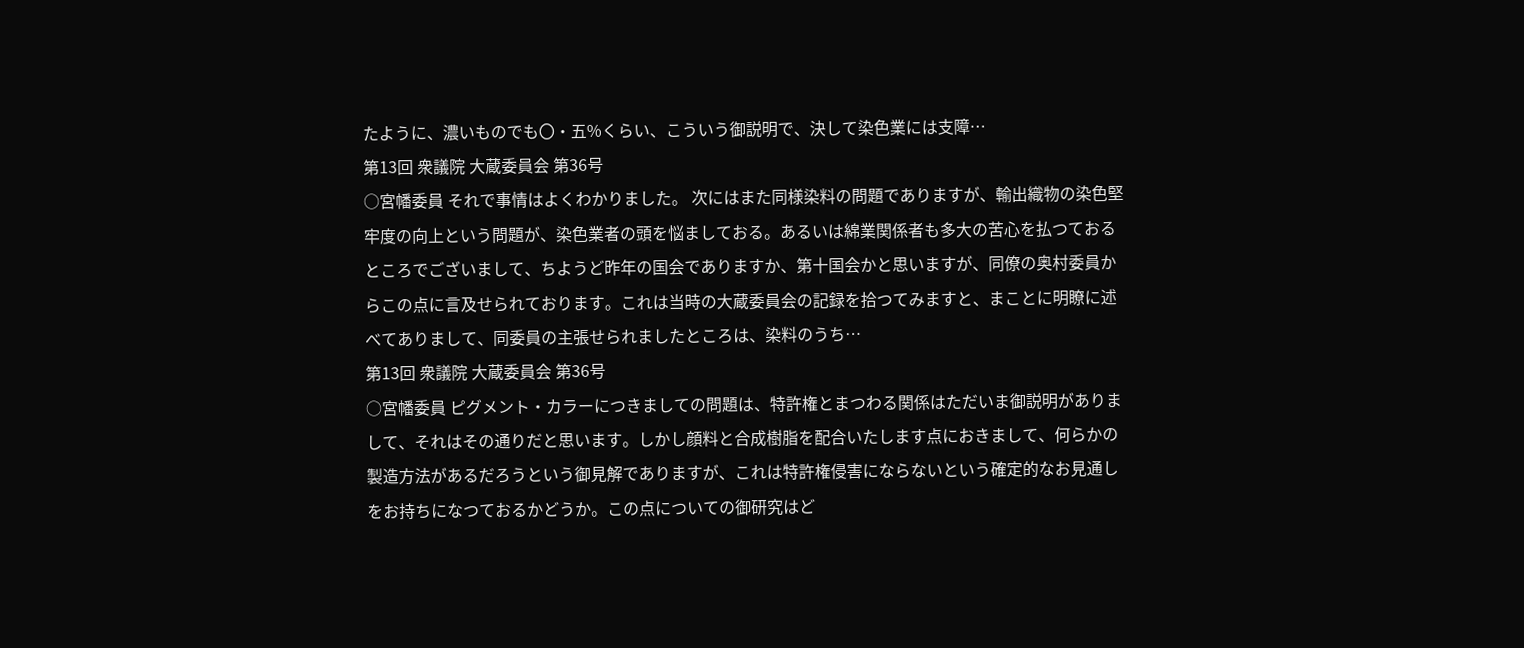たように、濃いものでも〇・五%くらい、こういう御説明で、決して染色業には支障…
第13回 衆議院 大蔵委員会 第36号
○宮幡委員 それで事情はよくわかりました。 次にはまた同様染料の問題でありますが、輸出織物の染色堅牢度の向上という問題が、染色業者の頭を悩ましておる。あるいは綿業関係者も多大の苦心を払つておるところでございまして、ちようど昨年の国会でありますか、第十国会かと思いますが、同僚の奥村委員からこの点に言及せられております。これは当時の大蔵委員会の記録を拾つてみますと、まことに明瞭に述べてありまして、同委員の主張せられましたところは、染料のうち…
第13回 衆議院 大蔵委員会 第36号
○宮幡委員 ピグメント・カラーにつきましての問題は、特許権とまつわる関係はただいま御説明がありまして、それはその通りだと思います。しかし顔料と合成樹脂を配合いたします点におきまして、何らかの製造方法があるだろうという御見解でありますが、これは特許権侵害にならないという確定的なお見通しをお持ちになつておるかどうか。この点についての御研究はど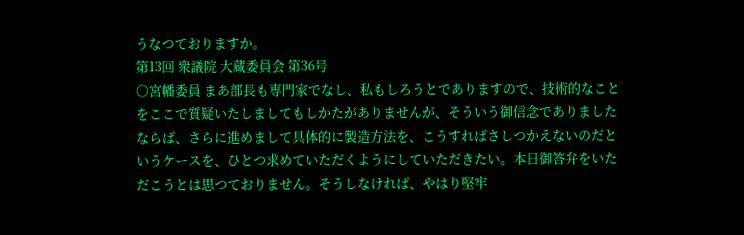うなつておりますか。
第13回 衆議院 大蔵委員会 第36号
○宮幡委員 まあ部長も専門家でなし、私もしろうとでありますので、技術的なことをここで質疑いたしましてもしかたがありませんが、そういう御信念でありましたならば、さらに進めまして具体的に製造方法を、こうすればさしつかえないのだというケースを、ひとつ求めていただくようにしていただきたい。本日御答弁をいただこうとは思つておりません。そうしなければ、やはり堅牢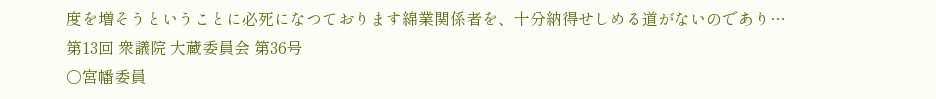度を増そうということに必死になつております綿業関係者を、十分納得せしめる道がないのであり…
第13回 衆議院 大蔵委員会 第36号
○宮幡委員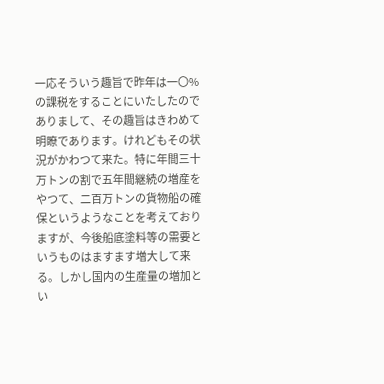一応そういう趣旨で昨年は一〇%の課税をすることにいたしたのでありまして、その趣旨はきわめて明瞭であります。けれどもその状況がかわつて来た。特に年間三十万トンの割で五年間継続の増産をやつて、二百万トンの貨物船の確保というようなことを考えておりますが、今後船底塗料等の需要というものはますます増大して来る。しかし国内の生産量の増加とい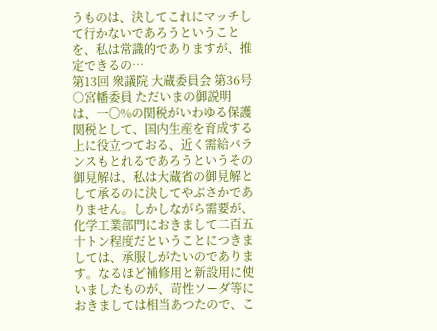うものは、決してこれにマッチして行かないであろうということを、私は常識的でありますが、推定できるの…
第13回 衆議院 大蔵委員会 第36号
○宮幡委員 ただいまの御説明は、一〇%の関税がいわゆる保護関税として、国内生産を育成する上に役立つておる、近く需給バランスもとれるであろうというその御見解は、私は大蔵省の御見解として承るのに決してやぶさかでありません。しかしながら需要が、化学工業部門におきまして二百五十トン程度だということにつきましては、承服しがたいのであります。なるほど補修用と新設用に使いましたものが、苛性ソーダ等におきましては相当あつたので、こ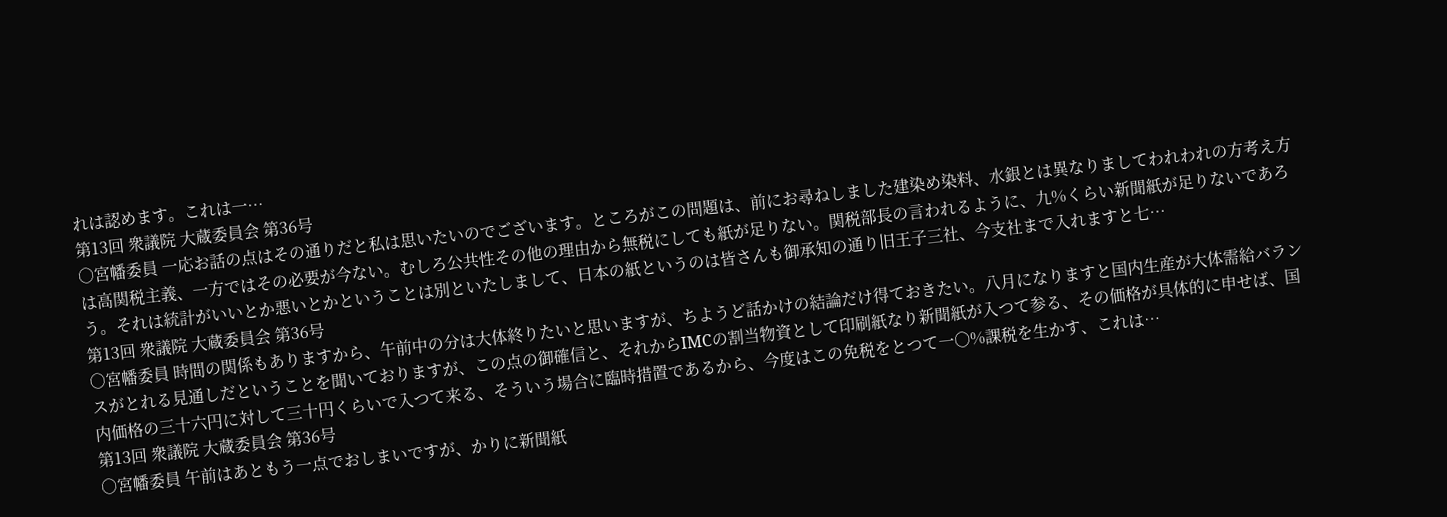れは認めます。これは一…
第13回 衆議院 大蔵委員会 第36号
○宮幡委員 一応お話の点はその通りだと私は思いたいのでございます。ところがこの問題は、前にお尋ねしました建染め染料、水銀とは異なりましてわれわれの方考え方は高関税主義、一方ではその必要が今ない。むしろ公共性その他の理由から無税にしても紙が足りない。関税部長の言われるように、九%くらい新聞紙が足りないであろう。それは統計がいいとか悪いとかということは別といたしまして、日本の紙というのは皆さんも御承知の通り旧王子三社、今支社まで入れますと七…
第13回 衆議院 大蔵委員会 第36号
○宮幡委員 時間の関係もありますから、午前中の分は大体終りたいと思いますが、ちようど話かけの結論だけ得ておきたい。八月になりますと国内生産が大体需給バランスがとれる見通しだということを聞いておりますが、この点の御確信と、それからIMCの割当物資として印刷紙なり新聞紙が入つて参る、その価格が具体的に申せば、国内価格の三十六円に対して三十円くらいで入つて来る、そういう場合に臨時措置であるから、今度はこの免税をとつて一〇%課税を生かす、これは…
第13回 衆議院 大蔵委員会 第36号
○宮幡委員 午前はあともう一点でおしまいですが、かりに新聞紙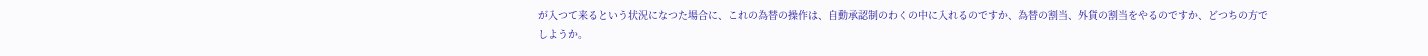が入つて来るという状況になつた場合に、これの為替の操作は、自動承認制のわくの中に入れるのですか、為替の割当、外貨の割当をやるのですか、どつちの方でしようか。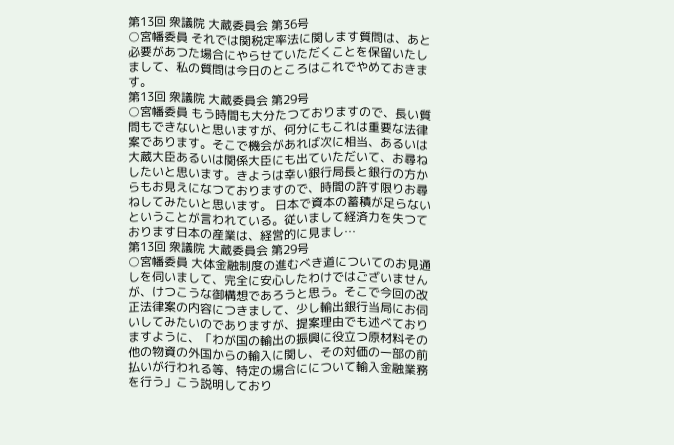第13回 衆議院 大蔵委員会 第36号
○宮幡委員 それでは関税定率法に関します質問は、あと必要があつた場合にやらせていただくことを保留いたしまして、私の質問は今日のところはこれでやめておきます。
第13回 衆議院 大蔵委員会 第29号
○宮幡委員 もう時間も大分たつておりますので、長い質問もできないと思いますが、何分にもこれは重要な法律案であります。そこで機会があれば次に相当、あるいは大蔵大臣あるいは関係大臣にも出ていただいて、お尋ねしたいと思います。きようは幸い銀行局長と銀行の方からもお見えになつておりますので、時間の許す限りお尋ねしてみたいと思います。 日本で資本の蓄積が足らないということが言われている。従いまして経済力を失つております日本の産業は、経営的に見まし…
第13回 衆議院 大蔵委員会 第29号
○宮幡委員 大体金融制度の進むべき道についてのお見通しを伺いまして、完全に安心したわけではございませんが、けつこうな御構想であろうと思う。そこで今回の改正法律案の内容につきまして、少し輸出銀行当局にお伺いしてみたいのでありますが、提案理由でも述べておりますように、「わが国の輸出の振興に役立つ原材料その他の物資の外国からの輸入に関し、その対価の一部の前払いが行われる等、特定の場合にについて輸入金融業務を行う」こう説明しており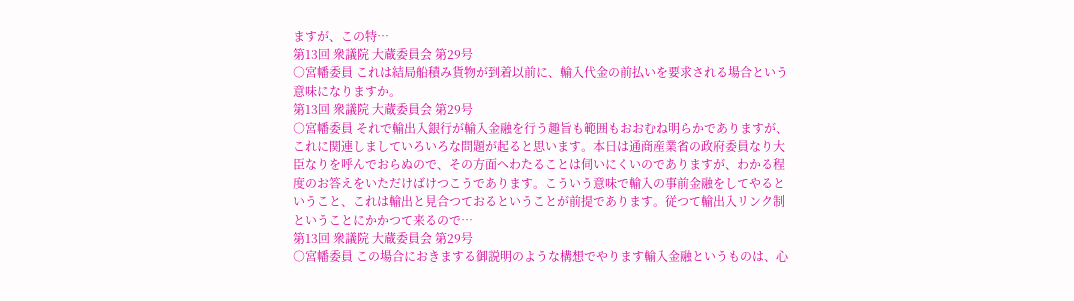ますが、この特…
第13回 衆議院 大蔵委員会 第29号
○宮幡委員 これは結局船積み貨物が到着以前に、輸入代金の前払いを要求される場合という意味になりますか。
第13回 衆議院 大蔵委員会 第29号
○宮幡委員 それで輸出入銀行が輸入金融を行う趣旨も範囲もおおむね明らかでありますが、これに関連しましていろいろな問題が起ると思います。本日は通商産業省の政府委員なり大臣なりを呼んでおらぬので、その方面へわたることは伺いにくいのでありますが、わかる程度のお答えをいただけばけつこうであります。こういう意味で輸入の事前金融をしてやるということ、これは輸出と見合つておるということが前提であります。従つて輸出入リンク制ということにかかつて来るので…
第13回 衆議院 大蔵委員会 第29号
○宮幡委員 この場合におきまする御説明のような構想でやります輸入金融というものは、心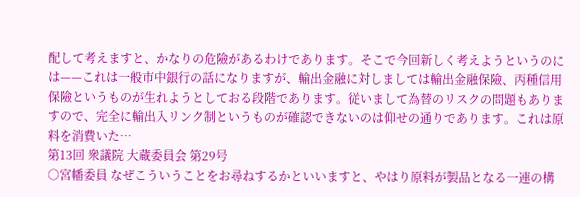配して考えますと、かなりの危險があるわけであります。そこで今回新しく考えようというのには——これは一般市中銀行の話になりますが、輸出金融に対しましては輸出金融保險、丙種信用保險というものが生れようとしておる段階であります。従いまして為替のリスクの問題もありますので、完全に輸出入リンク制というものが確認できないのは仰せの通りであります。これは原料を消費いた…
第13回 衆議院 大蔵委員会 第29号
○宮幡委員 なぜこういうことをお尋ねするかといいますと、やはり原料が製品となる一連の構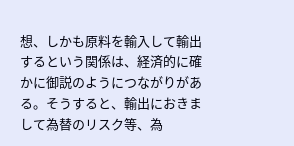想、しかも原料を輸入して輸出するという関係は、経済的に確かに御説のようにつながりがある。そうすると、輸出におきまして為替のリスク等、為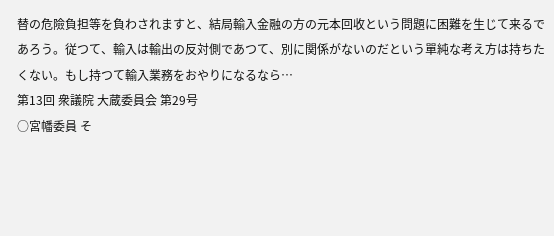替の危險負担等を負わされますと、結局輸入金融の方の元本回收という問題に困難を生じて来るであろう。従つて、輸入は輸出の反対側であつて、別に関係がないのだという單純な考え方は持ちたくない。もし持つて輸入業務をおやりになるなら…
第13回 衆議院 大蔵委員会 第29号
○宮幡委員 そ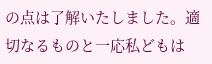の点は了解いたしました。適切なるものと一応私どもは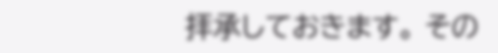拝承しておきます。 その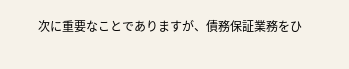次に重要なことでありますが、債務保証業務をひ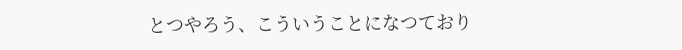とつやろう、こういうことになつており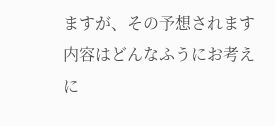ますが、その予想されます内容はどんなふうにお考えに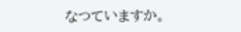なつていますか。